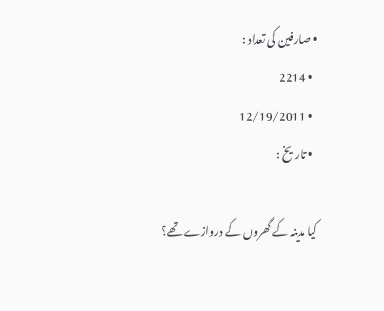• صارفین کی تعداد :
  • 2214
  • 12/19/2011
  • تاريخ :

کيا مدينہ کے گھروں کے دروازے تھے؟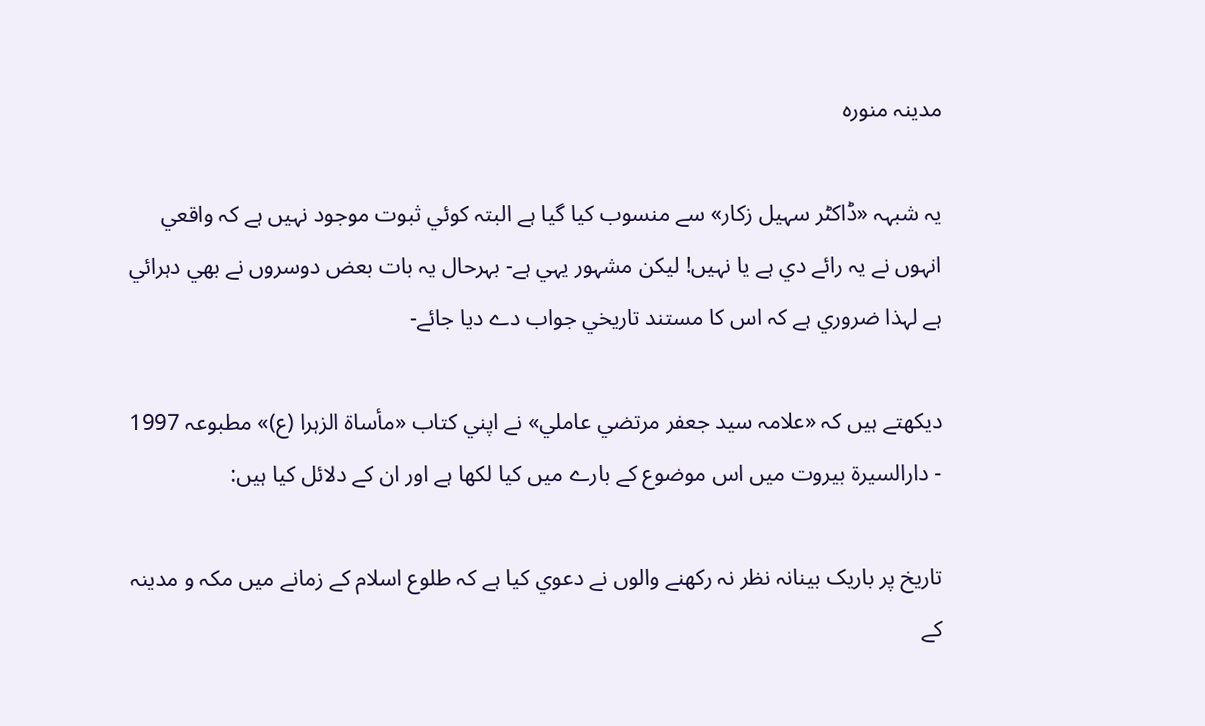مدینہ منورہ

يہ شبہہ «ڈاکٹر سہيل زکار» سے منسوب کيا گيا ہے البتہ کوئي ثبوت موجود نہيں ہے کہ واقعي انہوں نے يہ رائے دي ہے يا نہيں! ليکن مشہور يہي ہے- بہرحال يہ بات بعض دوسروں نے بھي دہرائي ہے لہذا ضروري ہے کہ اس کا مستند تاريخي جواب دے ديا جائے-

ديکھتے ہيں کہ «علامہ سيد جعفر مرتضي عاملي» نے اپني کتاب «مأساة الزہرا (ع)» مطبوعہ 1997 - دارالسيرة بيروت ميں اس موضوع کے بارے ميں کيا لکھا ہے اور ان کے دلائل کيا ہيں:

تاريخ پر باريک بينانہ نظر نہ رکھنے والوں نے دعوي کيا ہے کہ طلوع اسلام کے زمانے ميں مکہ و مدينہ کے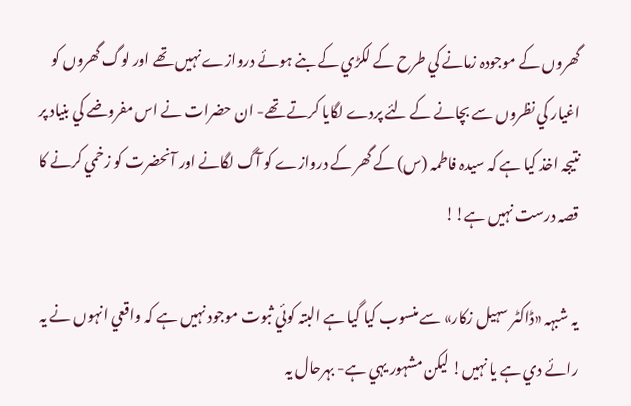گھروں کے موجودہ زمانے کي طرح کے لکڑي کے بنے ہوئے دروازے نہيں تھے اور لوگ گھروں کو اغيار کي نظروں سے بچانے کے لئے پردے لگايا کرتے تھے- ان حضرات نے اس مفروضے کي بنياد پر نتيجہ اخذ کيا ہے کہ سيدہ فاطمہ (س) کے گھر کے دروازے کو آگ لگانے اور آنحضرت کو زخمي کرنے کا قصہ درست نہيں ہے!!

يہ شبہہ «ڈاکٹر سہيل زکار» سے منسوب کيا گيا ہے البتہ کوئي ثبوت موجود نہيں ہے کہ واقعي انہوں نے يہ رائے دي ہے يا نہيں! ليکن مشہور يہي ہے- بہرحال يہ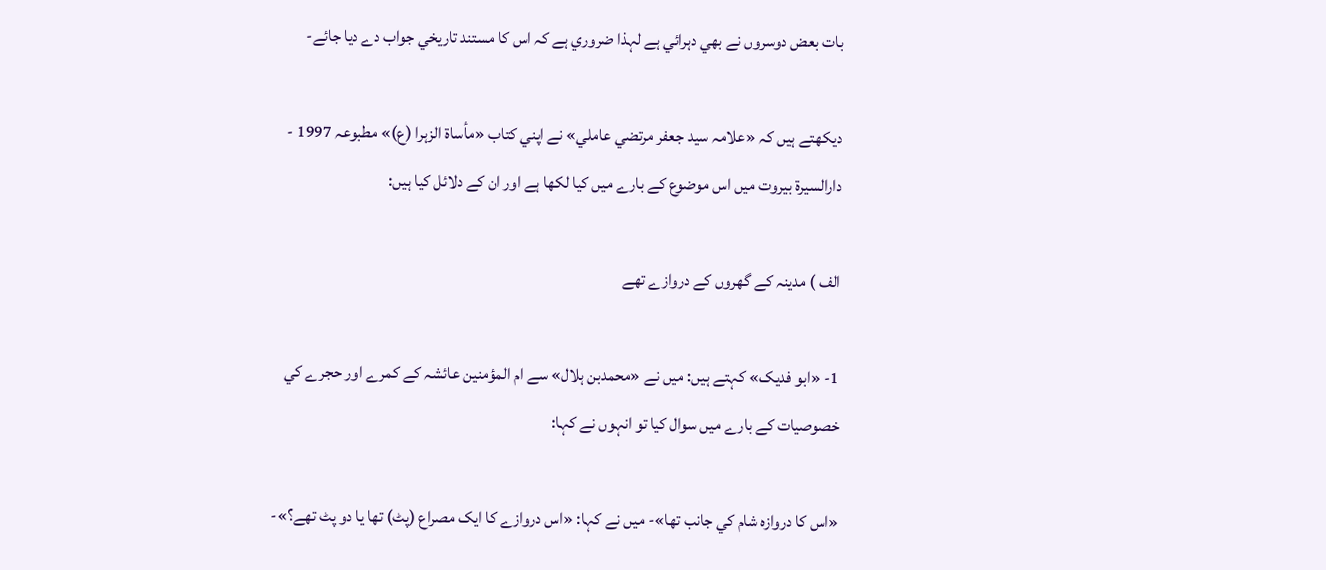بات بعض دوسروں نے بھي دہرائي ہے لہذا ضروري ہے کہ اس کا مستند تاريخي جواب دے ديا جائے-

ديکھتے ہيں کہ «علامہ سيد جعفر مرتضي عاملي» نے اپني کتاب «مأساة الزہرا (ع)» مطبوعہ 1997 - دارالسيرة بيروت ميں اس موضوع کے بارے ميں کيا لکھا ہے اور ان کے دلائل کيا ہيں:

الف ) مدينہ کے گھروں کے دروازے تھے

1- «ابو فديک» کہتے ہيں: ميں نے «محمدبن ہلال» سے ام المؤمنين عائشہ کے کمرے اور حجرے کي خصوصيات کے بارے ميں سوال کيا تو انہوں نے کہا:

«اس کا دروازہ شام کي جانب تھا»- ميں نے کہا: «اس دروازے کا ايک مصراع (پٹ) تھا يا دو پٹ تھے؟»-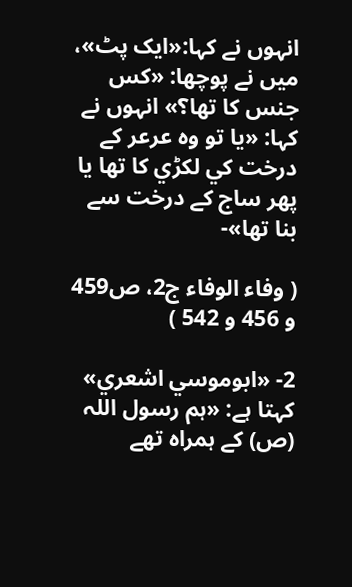انہوں نے کہا:«ايک پٹ»، ميں نے پوچھا: «کس جنس کا تھا؟» انہوں نے کہا: «يا تو وہ عرعر کے درخت کي لکڑي کا تھا يا پھر ساج کے درخت سے بنا تھا»-

( وفاء الوفاء ج2، ص459 و 456 و 542 )

2- «ابوموسي اشعري» کہتا ہے: «ہم رسول اللہ (ص) کے ہمراہ تھے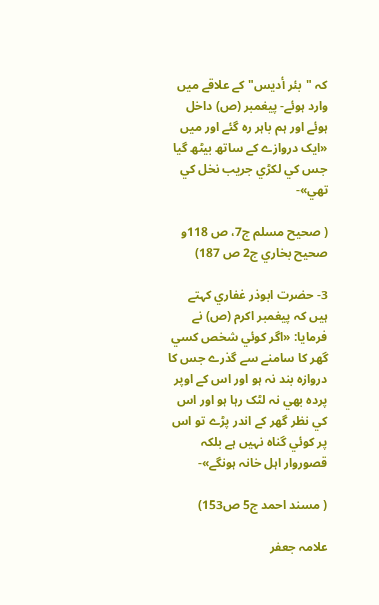کہ "بئر أديس" کے علاقے ميں وارد ہوئے- پيغمبر (ص) داخل ہوئے اور ہم باہر رہ گئے اور ميں «ايک دروازے کے ساتھ بيٹھ گيا جس کي لکڑي جريب نخل کي تھي»-

( صحيح مسلم ج7، ص 118و صحيح بخاري ج2 ص 187)

3- حضرت ابوذر غفاري کہتے ہيں کہ پيغمبر اکرم (ص) نے فرمايا: «اگر کوئي شخص کسي گھر کا سامنے سے گذرے جس کا دروازہ بند نہ ہو اور اس کے اوپر پردہ بھي نہ لٹک رہا ہو اور اس کي نظر گھر کے اندر پڑے تو اس پر کوئي گناہ نہيں ہے بلکہ قصوروار اہل خانہ ہونگے»-

( مسند احمد ج5 ص153)

علامہ جعفر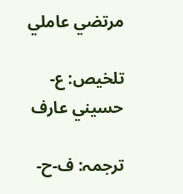مرتضي عاملي

تلخيص: ع- حسيني عارف

ترجمہ: ف-ح-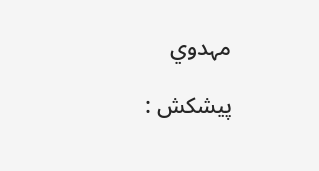مہدوي

پيشکش :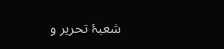شعبۂ تحرير و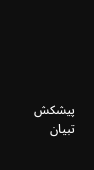پيشکش تبيان